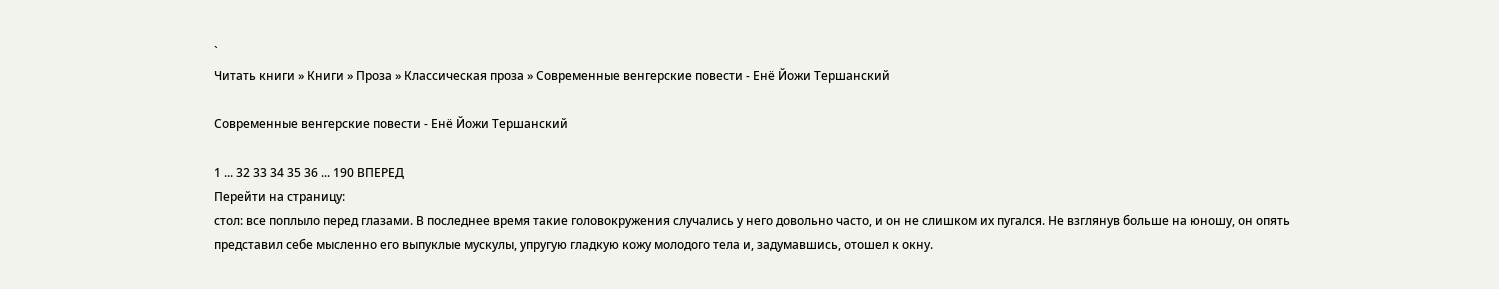`
Читать книги » Книги » Проза » Классическая проза » Современные венгерские повести - Енё Йожи Тершанский

Современные венгерские повести - Енё Йожи Тершанский

1 ... 32 33 34 35 36 ... 190 ВПЕРЕД
Перейти на страницу:
стол: все поплыло перед глазами. В последнее время такие головокружения случались у него довольно часто, и он не слишком их пугался. Не взглянув больше на юношу, он опять представил себе мысленно его выпуклые мускулы, упругую гладкую кожу молодого тела и, задумавшись, отошел к окну.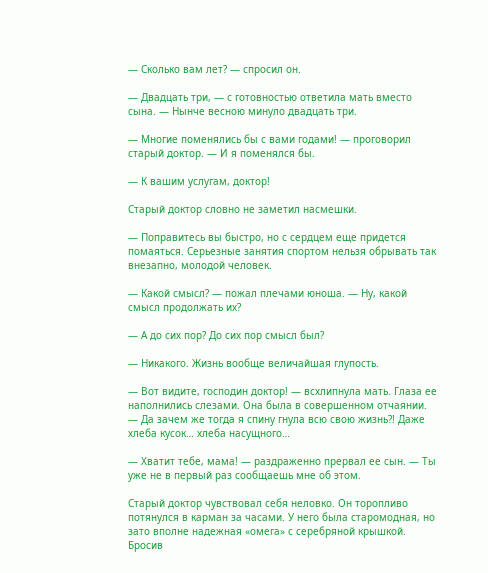— Сколько вам лет? — спросил он.

— Двадцать три, — с готовностью ответила мать вместо сына. — Нынче весною минуло двадцать три.

— Многие поменялись бы с вами годами! — проговорил старый доктор. — И я поменялся бы.

— К вашим услугам, доктор!

Старый доктор словно не заметил насмешки.

— Поправитесь вы быстро, но с сердцем еще придется помаяться. Серьезные занятия спортом нельзя обрывать так внезапно, молодой человек.

— Какой смысл? — пожал плечами юноша. — Ну, какой смысл продолжать их?

— А до сих пор? До сих пор смысл был?

— Никакого. Жизнь вообще величайшая глупость.

— Вот видите, господин доктор! — всхлипнула мать. Глаза ее наполнились слезами. Она была в совершенном отчаянии. — Да зачем же тогда я спину гнула всю свою жизнь?! Даже хлеба кусок… хлеба насущного…

— Хватит тебе, мама! — раздраженно прервал ее сын. — Ты уже не в первый раз сообщаешь мне об этом.

Старый доктор чувствовал себя неловко. Он торопливо потянулся в карман за часами. У него была старомодная, но зато вполне надежная «омега» с серебряной крышкой. Бросив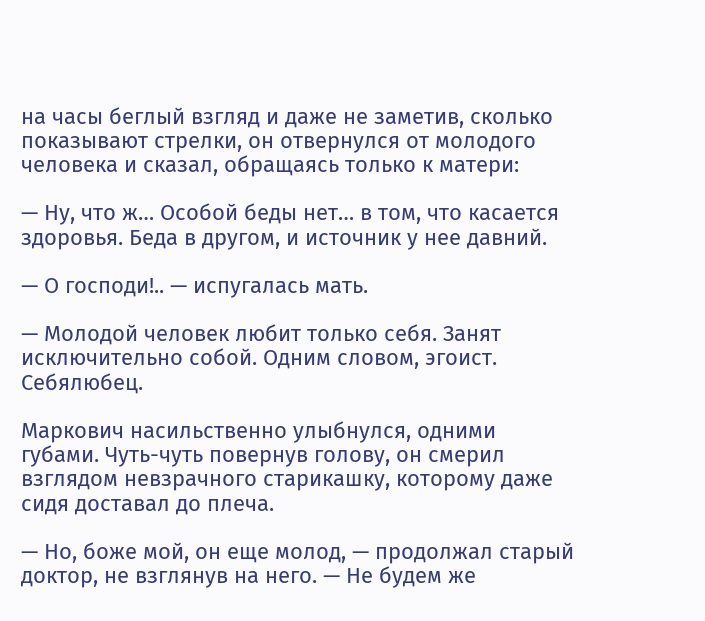на часы беглый взгляд и даже не заметив, сколько показывают стрелки, он отвернулся от молодого человека и сказал, обращаясь только к матери:

— Ну, что ж… Особой беды нет… в том, что касается здоровья. Беда в другом, и источник у нее давний.

— О господи!.. — испугалась мать.

— Молодой человек любит только себя. Занят исключительно собой. Одним словом, эгоист. Себялюбец.

Маркович насильственно улыбнулся, одними губами. Чуть-чуть повернув голову, он смерил взглядом невзрачного старикашку, которому даже сидя доставал до плеча.

— Но, боже мой, он еще молод, — продолжал старый доктор, не взглянув на него. — Не будем же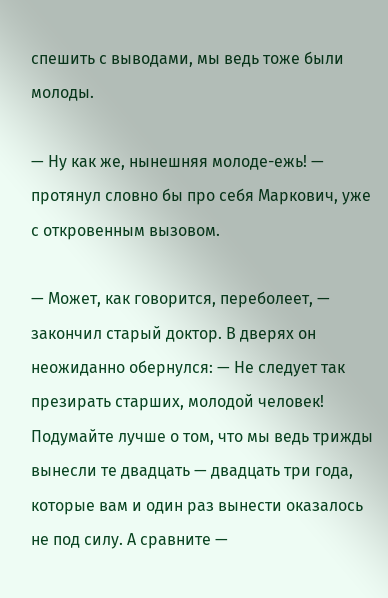спешить с выводами, мы ведь тоже были молоды.

— Ну как же, нынешняя молоде-ежь! — протянул словно бы про себя Маркович, уже с откровенным вызовом.

— Может, как говорится, переболеет, — закончил старый доктор. В дверях он неожиданно обернулся: — Не следует так презирать старших, молодой человек! Подумайте лучше о том, что мы ведь трижды вынесли те двадцать — двадцать три года, которые вам и один раз вынести оказалось не под силу. А сравните —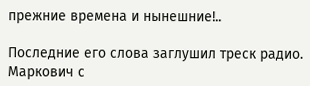прежние времена и нынешние!..

Последние его слова заглушил треск радио. Маркович с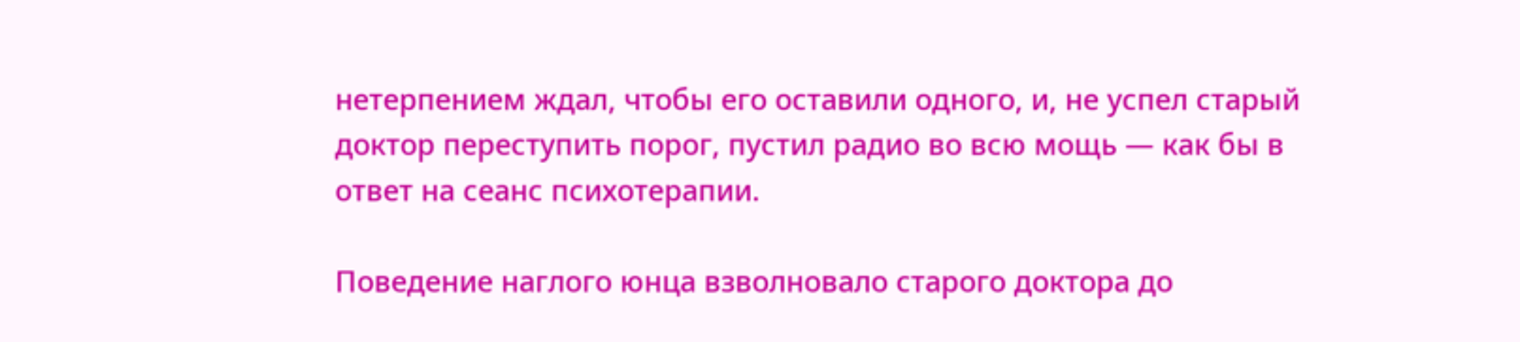нетерпением ждал, чтобы его оставили одного, и, не успел старый доктор переступить порог, пустил радио во всю мощь — как бы в ответ на сеанс психотерапии.

Поведение наглого юнца взволновало старого доктора до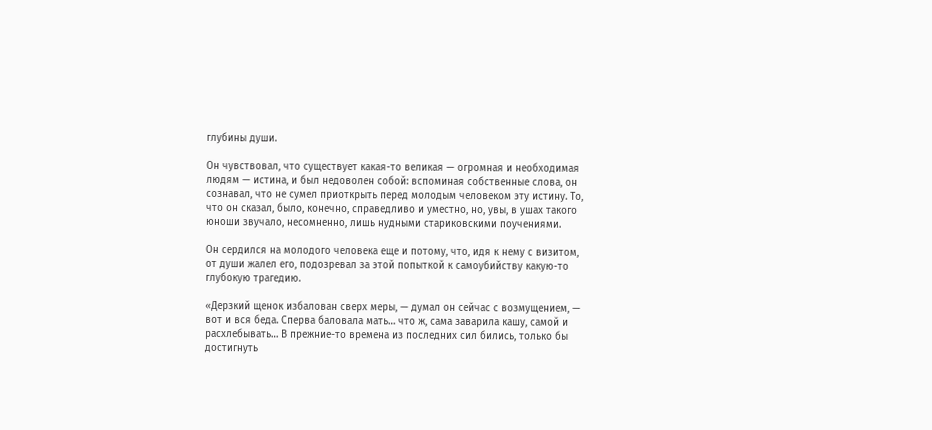глубины души.

Он чувствовал, что существует какая-то великая — огромная и необходимая людям — истина, и был недоволен собой: вспоминая собственные слова, он сознавал, что не сумел приоткрыть перед молодым человеком эту истину. То, что он сказал, было, конечно, справедливо и уместно, но, увы, в ушах такого юноши звучало, несомненно, лишь нудными стариковскими поучениями.

Он сердился на молодого человека еще и потому, что, идя к нему с визитом, от души жалел его, подозревал за этой попыткой к самоубийству какую-то глубокую трагедию.

«Дерзкий щенок избалован сверх меры, — думал он сейчас с возмущением, — вот и вся беда. Сперва баловала мать… что ж, сама заварила кашу, самой и расхлебывать… В прежние-то времена из последних сил бились, только бы достигнуть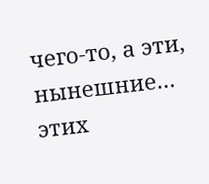чего-то, а эти, нынешние… этих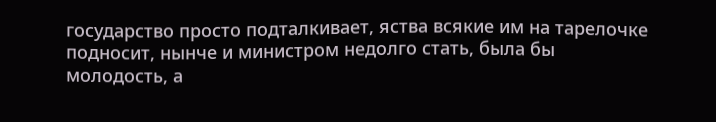государство просто подталкивает, яства всякие им на тарелочке подносит, нынче и министром недолго стать, была бы молодость, а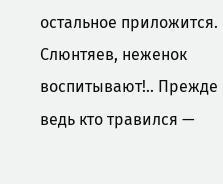остальное приложится. Слюнтяев, неженок воспитывают!.. Прежде ведь кто травился —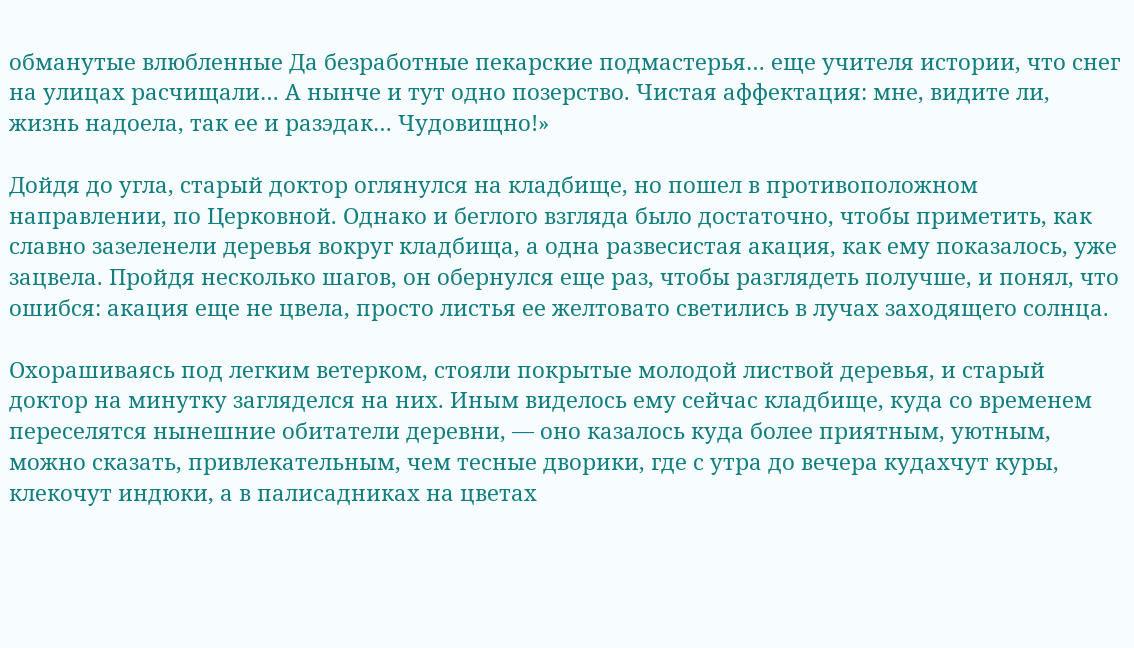обманутые влюбленные Да безработные пекарские подмастерья… еще учителя истории, что снег на улицах расчищали… А нынче и тут одно позерство. Чистая аффектация: мне, видите ли, жизнь надоела, так ее и разэдак… Чудовищно!»

Дойдя до угла, старый доктор оглянулся на кладбище, но пошел в противоположном направлении, по Церковной. Однако и беглого взгляда было достаточно, чтобы приметить, как славно зазеленели деревья вокруг кладбища, а одна развесистая акация, как ему показалось, уже зацвела. Пройдя несколько шагов, он обернулся еще раз, чтобы разглядеть получше, и понял, что ошибся: акация еще не цвела, просто листья ее желтовато светились в лучах заходящего солнца.

Охорашиваясь под легким ветерком, стояли покрытые молодой листвой деревья, и старый доктор на минутку загляделся на них. Иным виделось ему сейчас кладбище, куда со временем переселятся нынешние обитатели деревни, — оно казалось куда более приятным, уютным, можно сказать, привлекательным, чем тесные дворики, где с утра до вечера кудахчут куры, клекочут индюки, а в палисадниках на цветах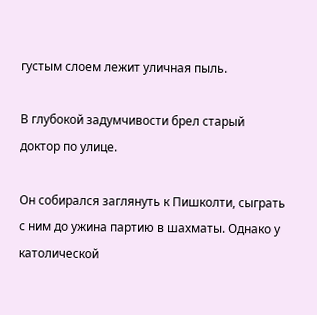густым слоем лежит уличная пыль.

В глубокой задумчивости брел старый доктор по улице.

Он собирался заглянуть к Пишколти, сыграть с ним до ужина партию в шахматы. Однако у католической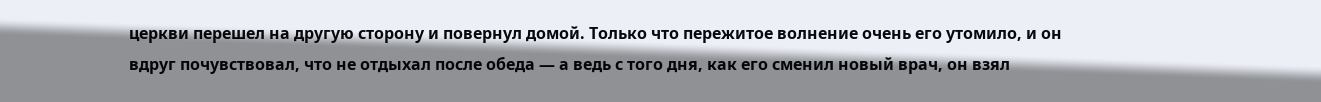церкви перешел на другую сторону и повернул домой. Только что пережитое волнение очень его утомило, и он вдруг почувствовал, что не отдыхал после обеда — а ведь с того дня, как его сменил новый врач, он взял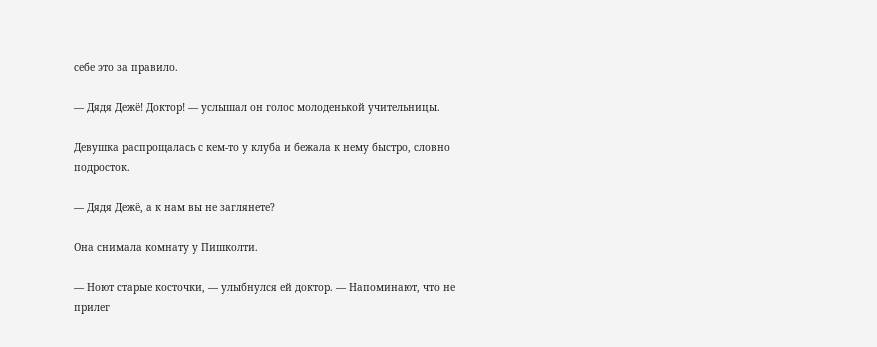себе это за правило.

— Дядя Дежё! Доктор! — услышал он голос молоденькой учительницы.

Девушка распрощалась с кем-то у клуба и бежала к нему быстро, словно подросток.

— Дядя Дежё, а к нам вы не заглянете?

Она снимала комнату у Пишколти.

— Ноют старые косточки, — улыбнулся ей доктор. — Напоминают, что не прилег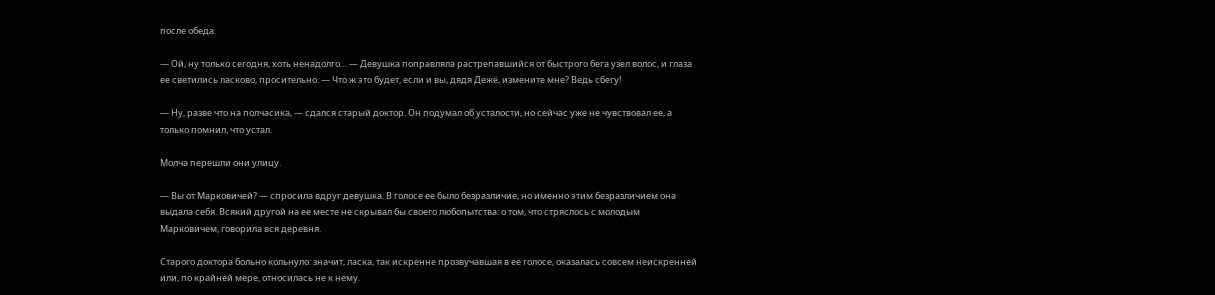после обеда.

— Ой, ну только сегодня, хоть ненадолго… — Девушка поправляла растрепавшийся от быстрого бега узел волос, и глаза ее светились ласково, просительно. — Что ж это будет, если и вы, дядя Дежё, измените мне? Ведь сбегу!

— Ну, разве что на полчасика, — сдался старый доктор. Он подумал об усталости, но сейчас уже не чувствовал ее, а только помнил, что устал.

Молча перешли они улицу.

— Вы от Марковичей? — спросила вдруг девушка. В голосе ее было безразличие, но именно этим безразличием она выдала себя. Всякий другой на ее месте не скрывал бы своего любопытства: о том, что стряслось с молодым Марковичем, говорила вся деревня.

Старого доктора больно кольнуло: значит, ласка, так искренне прозвучавшая в ее голосе, оказалась совсем неискренней или, по крайней мере, относилась не к нему.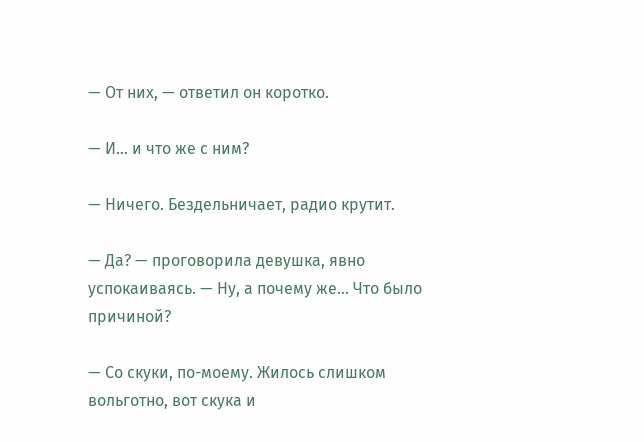— От них, — ответил он коротко.

— И… и что же с ним?

— Ничего. Бездельничает, радио крутит.

— Да? — проговорила девушка, явно успокаиваясь. — Ну, а почему же… Что было причиной?

— Со скуки, по-моему. Жилось слишком вольготно, вот скука и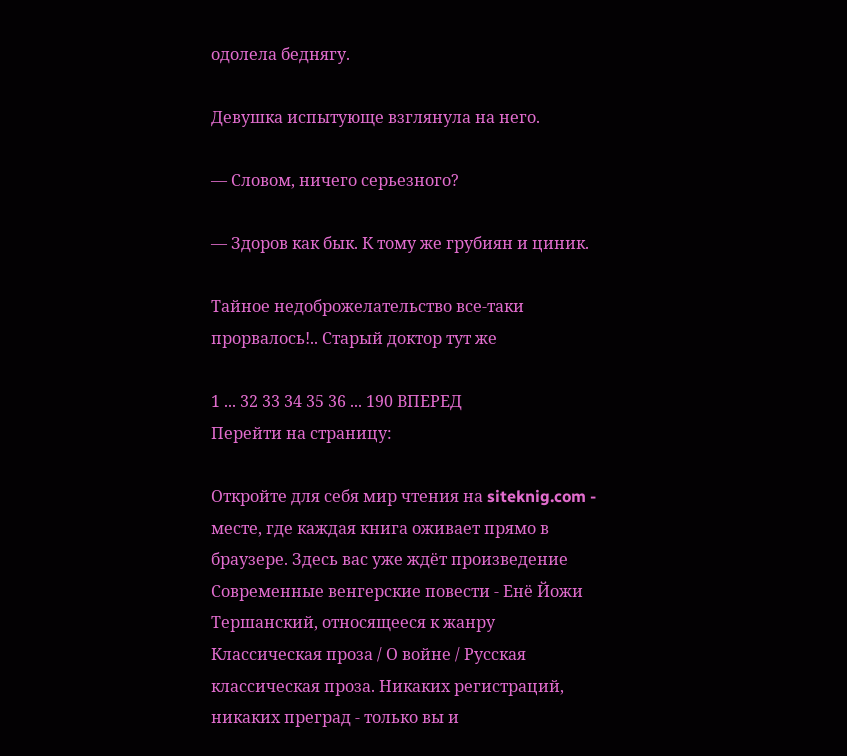одолела беднягу.

Девушка испытующе взглянула на него.

— Словом, ничего серьезного?

— Здоров как бык. К тому же грубиян и циник.

Тайное недоброжелательство все-таки прорвалось!.. Старый доктор тут же

1 ... 32 33 34 35 36 ... 190 ВПЕРЕД
Перейти на страницу:

Откройте для себя мир чтения на siteknig.com - месте, где каждая книга оживает прямо в браузере. Здесь вас уже ждёт произведение Современные венгерские повести - Енё Йожи Тершанский, относящееся к жанру Классическая проза / О войне / Русская классическая проза. Никаких регистраций, никаких преград - только вы и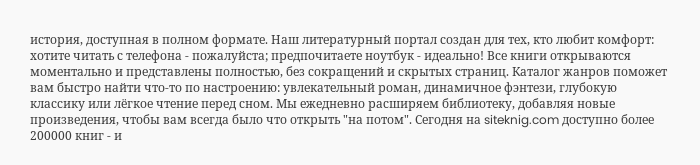история, доступная в полном формате. Наш литературный портал создан для тех, кто любит комфорт: хотите читать с телефона - пожалуйста; предпочитаете ноутбук - идеально! Все книги открываются моментально и представлены полностью, без сокращений и скрытых страниц. Каталог жанров поможет вам быстро найти что-то по настроению: увлекательный роман, динамичное фэнтези, глубокую классику или лёгкое чтение перед сном. Мы ежедневно расширяем библиотеку, добавляя новые произведения, чтобы вам всегда было что открыть "на потом". Сегодня на siteknig.com доступно более 200000 книг - и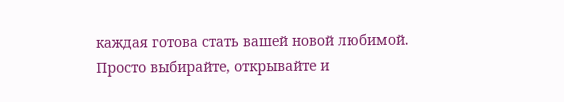каждая готова стать вашей новой любимой. Просто выбирайте, открывайте и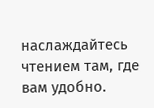наслаждайтесь чтением там, где вам удобно.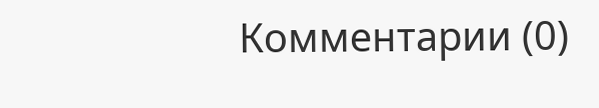Комментарии (0)